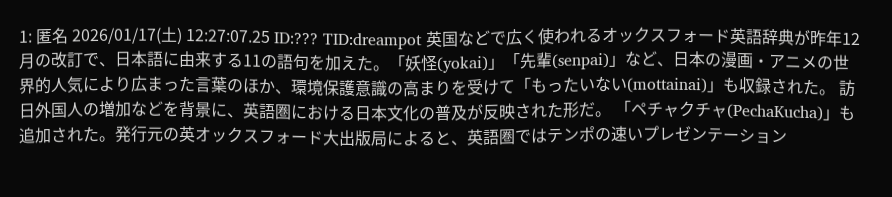1: 匿名 2026/01/17(土) 12:27:07.25 ID:??? TID:dreampot 英国などで広く使われるオックスフォード英語辞典が昨年12月の改訂で、日本語に由来する11の語句を加えた。「妖怪(yokai)」「先輩(senpai)」など、日本の漫画・アニメの世界的人気により広まった言葉のほか、環境保護意識の高まりを受けて「もったいない(mottainai)」も収録された。 訪日外国人の増加などを背景に、英語圏における日本文化の普及が反映された形だ。 「ペチャクチャ(PechaKucha)」も追加された。発行元の英オックスフォード大出版局によると、英語圏ではテンポの速いプレゼンテーション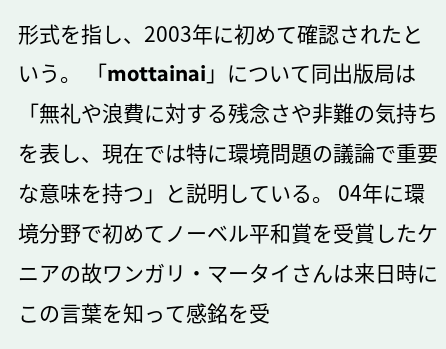形式を指し、2003年に初めて確認されたという。 「mottainai」について同出版局は「無礼や浪費に対する残念さや非難の気持ちを表し、現在では特に環境問題の議論で重要な意味を持つ」と説明している。 04年に環境分野で初めてノーベル平和賞を受賞したケニアの故ワンガリ・マータイさんは来日時にこの言葉を知って感銘を受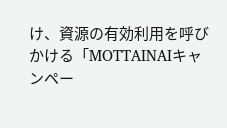け、資源の有効利用を呼びかける「MOTTAINAIキャンペー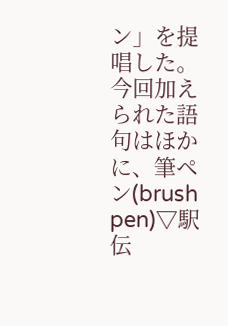ン」を提唱した。 今回加えられた語句はほかに、筆ペン(brush pen)▽駅伝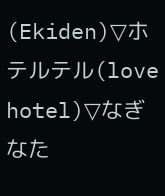(Ekiden)▽ホテルテル(love hotel)▽なぎなた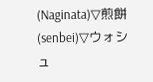(Naginata)▽煎餅(senbei)▽ウォシュ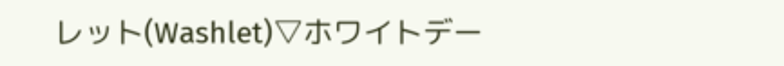レット(Washlet)▽ホワイトデー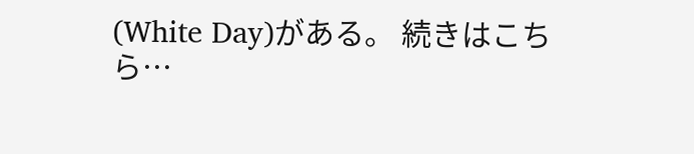(White Day)がある。 続きはこちら…